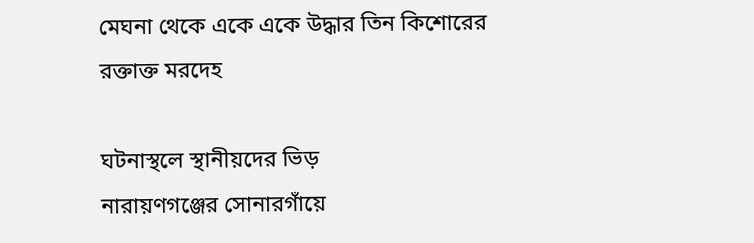মেঘনা থেকে একে একে উদ্ধার তিন কিশোরের রক্তাক্ত মরদেহ

ঘটনাস্থলে স্থানীয়দের ভিড়
নারায়ণগঞ্জের সোনারগাঁয়ে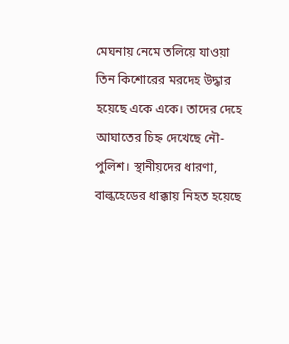মেঘনায় নেমে তলিয়ে যাওয়া তিন কিশোরের মরদেহ উদ্ধার হয়েছে একে একে। তাদের দেহে আঘাতের চিহ্ন দেখেছে নৌ-পুলিশ। স্থানীয়দের ধারণা, বাল্কহেডের ধাক্কায় নিহত হয়েছে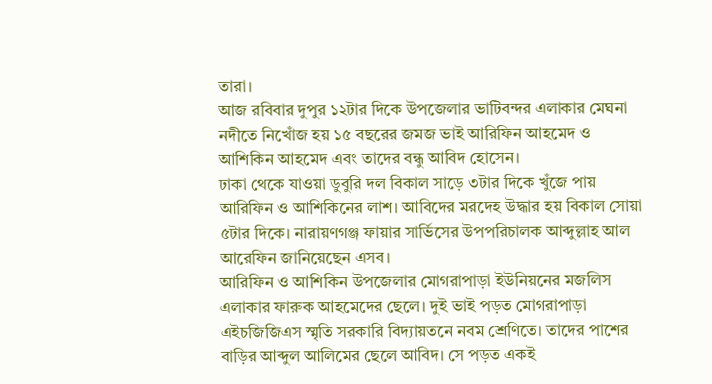তারা।
আজ রবিবার দুপুর ১২টার দিকে উপজেলার ভাটিবন্দর এলাকার মেঘনা নদীতে নিখোঁজ হয় ১৫ বছরের জমজ ভাই আরিফিন আহমেদ ও আশিকিন আহমেদ এবং তাদের বন্ধু আবিদ হোসেন।
ঢাকা থেকে যাওয়া ডুবুরি দল বিকাল সাড়ে ৩টার দিকে খুঁজে পায় আরিফিন ও আশিকিনের লাশ। আবিদের মরদেহ উদ্ধার হয় বিকাল সোয়া ৫টার দিকে। নারায়ণগঞ্জ ফায়ার সার্ভিসের উপপরিচালক আব্দুল্লাহ আল আরেফিন জানিয়েছেন এসব।
আরিফিন ও আশিকিন উপজেলার মোগরাপাড়া ইউনিয়নের মজলিস এলাকার ফারুক আহমেদের ছেলে। দুই ভাই পড়ত মোগরাপাড়া এইচজিজিএস স্মৃতি সরকারি বিদ্যায়তনে নবম শ্রেণিতে। তাদের পাশের বাড়ির আব্দুল আলিমের ছেলে আবিদ। সে পড়ত একই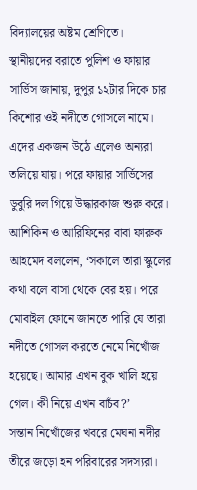বিদ্যালয়ের অষ্টম শ্রেণিতে।
স্থানীয়দের বরাতে পুলিশ ও ফায়ার সার্ভিস জানায়, দুপুর ১২টার দিকে চার কিশোর ওই নদীতে গোসলে নামে। এদের একজন উঠে এলেও অন্যরা তলিয়ে যায়। পরে ফায়ার সার্ভিসের ডুবুরি দল গিয়ে উদ্ধারকাজ শুরু করে।
আশিকিন ও আরিফিনের বাবা ফারুক আহমেদ বললেন, ‘সকালে তারা স্কুলের কথা বলে বাসা থেকে বের হয়। পরে মোবাইল ফোনে জানতে পারি যে তারা নদীতে গোসল করতে নেমে নিখোঁজ হয়েছে। আমার এখন বুক খালি হয়ে গেল। কী নিয়ে এখন বাচঁব?’
সন্তান নিখোঁজের খবরে মেঘনা নদীর তীরে জড়ো হন পরিবারের সদস্যরা।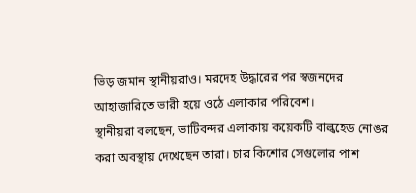ভিড় জমান স্থানীয়রাও। মরদেহ উদ্ধারের পর স্বজনদের আহাজারিতে ভারী হয়ে ওঠে এলাকার পরিবেশ।
স্থানীয়রা বলছেন, ভাটিবন্দর এলাকায় কয়েকটি বাল্কহেড নোঙর করা অবস্থায় দেখেছেন তারা। চার কিশোর সেগুলোর পাশ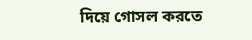দিয়ে গোসল করতে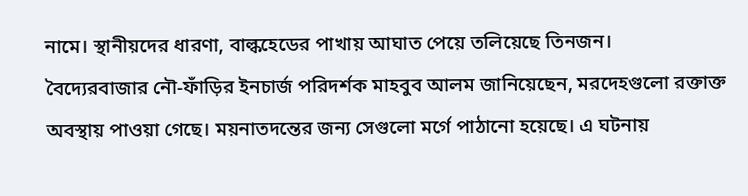নামে। স্থানীয়দের ধারণা, বাল্কহেডের পাখায় আঘাত পেয়ে তলিয়েছে তিনজন।
বৈদ্যেরবাজার নৌ-ফাঁড়ির ইনচার্জ পরিদর্শক মাহবুব আলম জানিয়েছেন, মরদেহগুলো রক্তাক্ত অবস্থায় পাওয়া গেছে। ময়নাতদন্তের জন্য সেগুলো মর্গে পাঠানো হয়েছে। এ ঘটনায়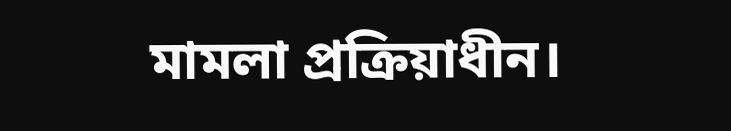মামলা প্রক্রিয়াধীন।